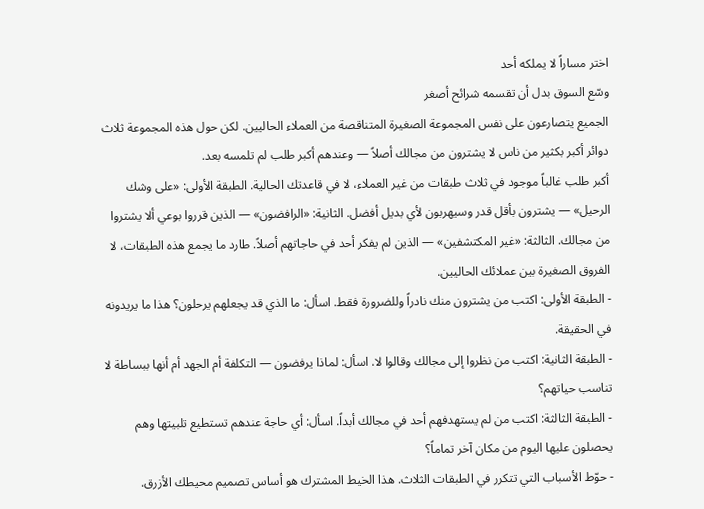اختر مساراً لا يملكه أحد
وسّع السوق بدل أن تقسمه شرائح أصغر
الجميع يتصارعون على نفس المجموعة الصغيرة المتناقصة من العملاء الحاليين. لكن حول هذه المجموعة ثلاث دوائر أكبر بكثير من ناس لا يشترون من مجالك أصلاً — وعندهم أكبر طلب لم تلمسه بعد.
أكبر طلب غالباً موجود في ثلاث طبقات من غير العملاء، لا في قاعدتك الحالية. الطبقة الأولى: «على وشك الرحيل» — يشترون بأقل قدر وسيهربون لأي بديل أفضل. الثانية: «الرافضون» — الذين قرروا بوعي ألا يشتروا من مجالك. الثالثة: «غير المكتشفين» — الذين لم يفكر أحد في حاجاتهم أصلاً. طارد ما يجمع هذه الطبقات، لا الفروق الصغيرة بين عملائك الحاليين.
- الطبقة الأولى: اكتب من يشترون منك نادراً وللضرورة فقط. اسأل: ما الذي قد يجعلهم يرحلون؟ هذا ما يريدونه في الحقيقة.
- الطبقة الثانية: اكتب من نظروا إلى مجالك وقالوا لا. اسأل: لماذا يرفضون — التكلفة أم الجهد أم أنها ببساطة لا تناسب حياتهم؟
- الطبقة الثالثة: اكتب من لم يستهدفهم أحد في مجالك أبداً. اسأل: أي حاجة عندهم تستطيع تلبيتها وهم يحصلون عليها اليوم من مكان آخر تماماً؟
- حوّط الأسباب التي تتكرر في الطبقات الثلاث. هذا الخيط المشترك هو أساس تصميم محيطك الأزرق.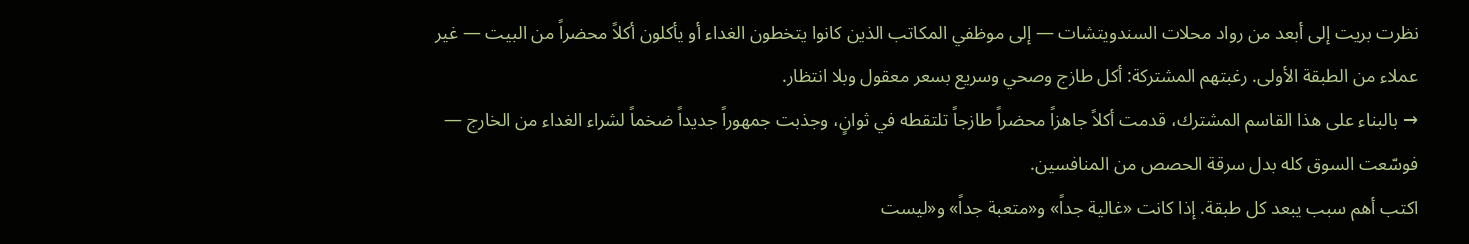نظرت بريت إلى أبعد من رواد محلات السندويتشات — إلى موظفي المكاتب الذين كانوا يتخطون الغداء أو يأكلون أكلاً محضراً من البيت — غير عملاء من الطبقة الأولى. رغبتهم المشتركة: أكل طازج وصحي وسريع بسعر معقول وبلا انتظار.
→ بالبناء على هذا القاسم المشترك، قدمت أكلاً جاهزاً محضراً طازجاً تلتقطه في ثوانٍ، وجذبت جمهوراً جديداً ضخماً لشراء الغداء من الخارج — فوسّعت السوق كله بدل سرقة الحصص من المنافسين.
اكتب أهم سبب يبعد كل طبقة. إذا كانت «غالية جداً» و«متعبة جداً» و«ليست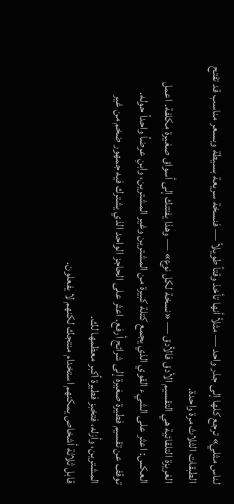لناس مثلي» ترجع كلها إلى جذر واحد — مثلاً أنها تأخذ وقتاً طويلاً — فنسخة سريعة بسيطة وبسعر مناسب قد تفتح الطبقات الثلاث مرة واحدة.
الغريزة التلقائية هي التقسيم الأدق فالأدق — «نسخة لكل نوع» — وهذا يفتتك إلى أسواق صغيرة مكلفة. اعمل العكس: اعثر على الشيء القوي الذي يجمع كتلة كبيرة من المشترين وغير المشترين، وابنِ عرضاً واحداً حوله.
توقف عن تقسيم فطيرة صغيرة إلى شرائح أرفع. اعثر على الحاجز الواحد الذي يشترك فيه جمهور ضخم من غير المشترين، وأزله، فتخبز فطيرة أكبر معظمها لك.
قابل ثلاثة أشخاص يمكنهم استخدام منتجك لكنهم لا يفعلون.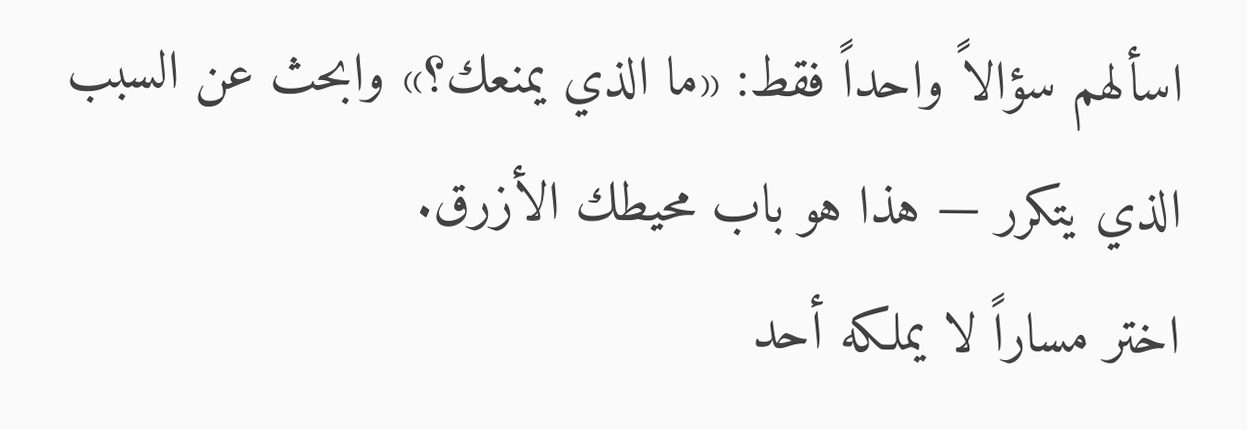اسألهم سؤالاً واحداً فقط: «ما الذي يمنعك؟» وابحث عن السبب الذي يتكرر — هذا هو باب محيطك الأزرق.
اختر مساراً لا يملكه أحد